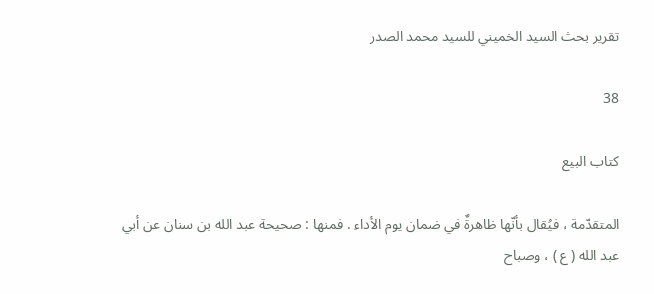تقرير بحث السيد الخميني للسيد محمد الصدر

38

كتاب البيع

المتقدّمة ، فيُقال بأنّها ظاهرةٌ في ضمان يوم الأداء . فمنها : صحيحة عبد الله بن سنان عن أبي عبد الله ( ع ) ، وصباح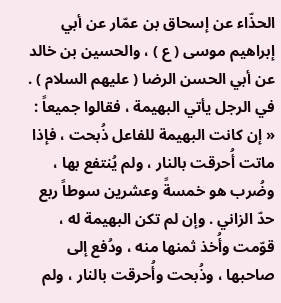الحذّاء عن إسحاق بن عمّار عن أبي إبراهيم موسى ( ع ) ، والحسين بن خالد عن أبي الحسن الرضا ( عليهم السلام ) . في الرجل يأتي البهيمة ، فقالوا جميعاً : « إن كانت البهيمة للفاعل ذُبحت ، فإذا ماتت أُحرقت بالنار ، ولم يُنتفع بها ، وضُرب هو خمسةً وعشرين سوطاً ربع حدّ الزاني . وإن لم تكن البهيمة له ، قوّمت وأُخذ ثمنها منه ، ودُفع إلى صاحبها ، وذُبحت وأُحرقت بالنار ، ولم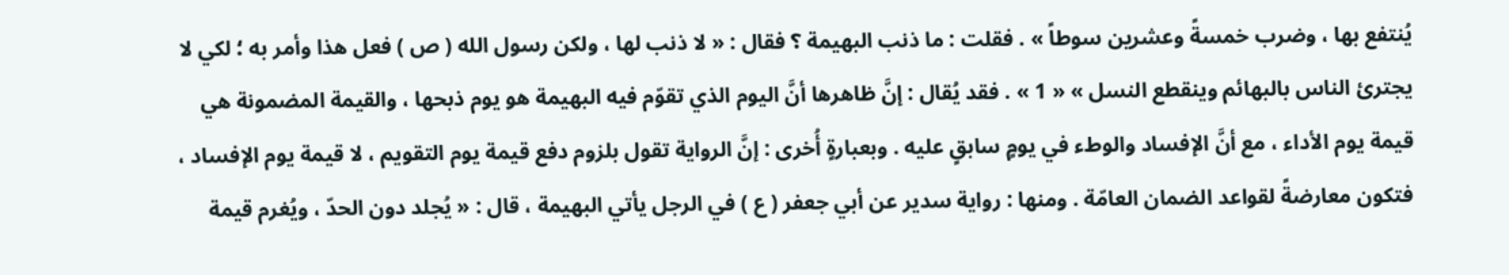يُنتفع بها ، وضرب خمسةً وعشرين سوطاً » . فقلت : ما ذنب البهيمة ؟ فقال : « لا ذنب لها ، ولكن رسول الله ( ص ) فعل هذا وأمر به ؛ لكي لا يجترئ الناس بالبهائم وينقطع النسل » « 1 » . فقد يُقال : إنَّ ظاهرها أنَّ اليوم الذي تقوّم فيه البهيمة هو يوم ذبحها ، والقيمة المضمونة هي قيمة يوم الأداء ، مع أنَّ الإفساد والوطء في يومٍ سابقٍ عليه . وبعبارةٍ أُخرى : إنَّ الرواية تقول بلزوم دفع قيمة يوم التقويم ، لا قيمة يوم الإفساد ، فتكون معارضةً لقواعد الضمان العامّة . ومنها : رواية سدير عن أبي جعفر ( ع ) في الرجل يأتي البهيمة ، قال : « يُجلد دون الحدّ ، ويُغرم قيمة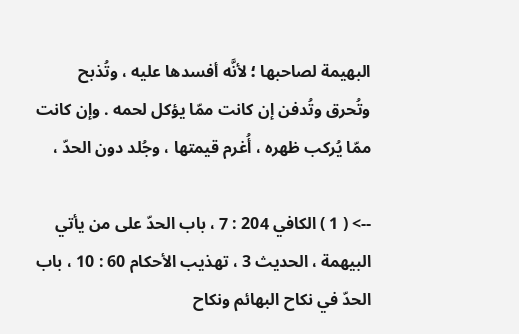البهيمة لصاحبها ؛ لأنَّه أفسدها عليه ، وتُذبح وتُحرق وتُدفن إن كانت ممّا يؤكل لحمه . وإن كانت ممّا يُركب ظهره ، أُغرم قيمتها ، وجُلد دون الحدّ ،

--> ( 1 ) الكافي 204 : 7 ، باب الحدّ على من يأتي البيهمة ، الحديث 3 ، تهذيب الأحكام 60 : 10 ، باب الحدّ في نكاح البهائم ونكاح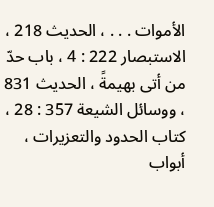الأموات . . . ، الحديث 218 ، الاستبصار 222 : 4 ، باب حدّ من أتى بهيمةً ، الحديث 831 ، ووسائل الشيعة 357 : 28 ، كتاب الحدود والتعزيرات ، أبواب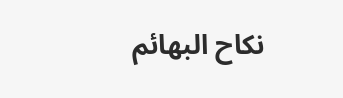نكاح البهائم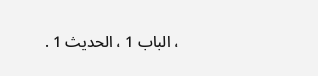، الباب 1 ، الحديث 1 .